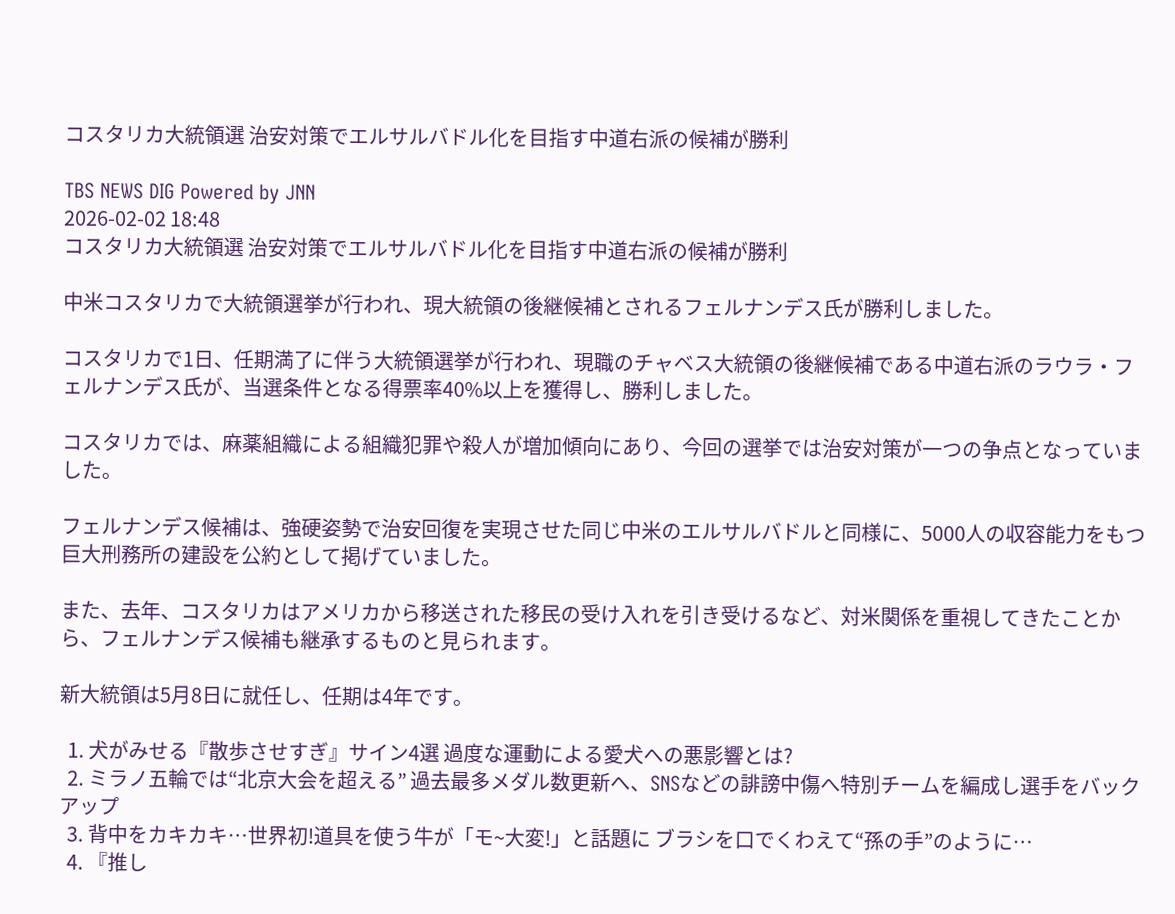コスタリカ大統領選 治安対策でエルサルバドル化を目指す中道右派の候補が勝利

TBS NEWS DIG Powered by JNN
2026-02-02 18:48
コスタリカ大統領選 治安対策でエルサルバドル化を目指す中道右派の候補が勝利

中米コスタリカで大統領選挙が行われ、現大統領の後継候補とされるフェルナンデス氏が勝利しました。

コスタリカで1日、任期満了に伴う大統領選挙が行われ、現職のチャベス大統領の後継候補である中道右派のラウラ・フェルナンデス氏が、当選条件となる得票率40%以上を獲得し、勝利しました。

コスタリカでは、麻薬組織による組織犯罪や殺人が増加傾向にあり、今回の選挙では治安対策が一つの争点となっていました。

フェルナンデス候補は、強硬姿勢で治安回復を実現させた同じ中米のエルサルバドルと同様に、5000人の収容能力をもつ巨大刑務所の建設を公約として掲げていました。

また、去年、コスタリカはアメリカから移送された移民の受け入れを引き受けるなど、対米関係を重視してきたことから、フェルナンデス候補も継承するものと見られます。

新大統領は5月8日に就任し、任期は4年です。

  1. 犬がみせる『散歩させすぎ』サイン4選 過度な運動による愛犬への悪影響とは?
  2. ミラノ五輪では“北京大会を超える” 過去最多メダル数更新へ、SNSなどの誹謗中傷へ特別チームを編成し選手をバックアップ
  3. 背中をカキカキ…世界初!道具を使う牛が「モ~大変!」と話題に ブラシを口でくわえて“孫の手”のように…
  4. 『推し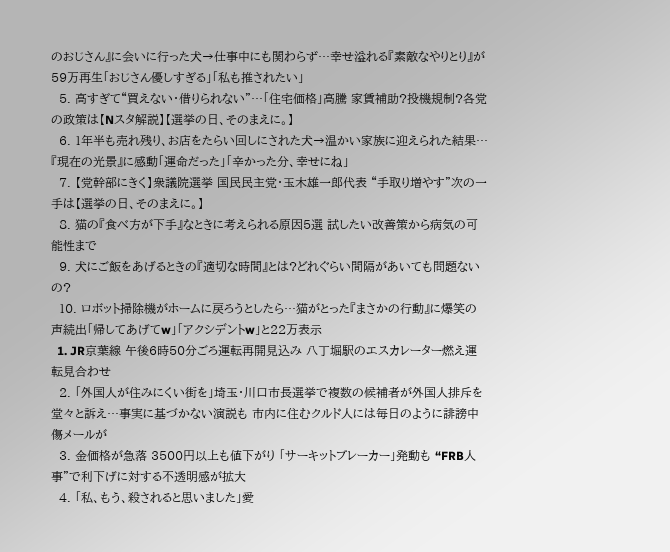のおじさん』に会いに行った犬→仕事中にも関わらず…幸せ溢れる『素敵なやりとり』が59万再生「おじさん優しすぎる」「私も推されたい」
  5. 高すぎて“買えない・借りられない”…「住宅価格」高騰 家賃補助?投機規制?各党の政策は【Nスタ解説】【選挙の日、そのまえに。】
  6. 1年半も売れ残り、お店をたらい回しにされた犬→温かい家族に迎えられた結果…『現在の光景』に感動「運命だった」「辛かった分、幸せにね」
  7. 【党幹部にきく】衆議院選挙 国民民主党・玉木雄一郎代表 “手取り増やす”次の一手は【選挙の日、そのまえに。】
  8. 猫の『食べ方が下手』なときに考えられる原因5選 試したい改善策から病気の可能性まで
  9. 犬にご飯をあげるときの『適切な時間』とは?どれぐらい間隔があいても問題ないの?
  10. ロボット掃除機がホームに戻ろうとしたら…猫がとった『まさかの行動』に爆笑の声続出「帰してあげてw」「アクシデントw」と22万表示
  1. JR京葉線 午後6時50分ごろ運転再開見込み 八丁堀駅のエスカレーター燃え運転見合わせ
  2. 「外国人が住みにくい街を」埼玉・川口市長選挙で複数の候補者が外国人排斥を堂々と訴え…事実に基づかない演説も 市内に住むクルド人には毎日のように誹謗中傷メールが
  3. 金価格が急落 3500円以上も値下がり 「サーキットブレーカー」発動も “FRB人事”で利下げに対する不透明感が拡大
  4. 「私、もう、殺されると思いました」愛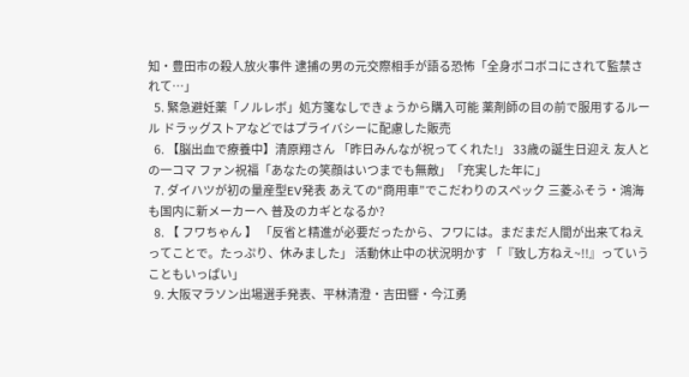知・豊田市の殺人放火事件 逮捕の男の元交際相手が語る恐怖「全身ボコボコにされて監禁されて…」
  5. 緊急避妊薬「ノルレボ」処方箋なしできょうから購入可能 薬剤師の目の前で服用するルール ドラッグストアなどではプライバシーに配慮した販売
  6. 【脳出血で療養中】清原翔さん 「昨日みんなが祝ってくれた!」 33歳の誕生日迎え 友人との一コマ ファン祝福「あなたの笑顔はいつまでも無敵」「充実した年に」
  7. ダイハツが初の量産型EV発表 あえての“商用車”でこだわりのスペック 三菱ふそう・鴻海も国内に新メーカーへ 普及のカギとなるか?
  8. 【 フワちゃん 】 「反省と精進が必要だったから、フワには。まだまだ人間が出来てねえってことで。たっぷり、休みました」 活動休止中の状況明かす 「『致し方ねえ~!!』っていうこともいっぱい」
  9. 大阪マラソン出場選手発表、平林清澄・吉田響・今江勇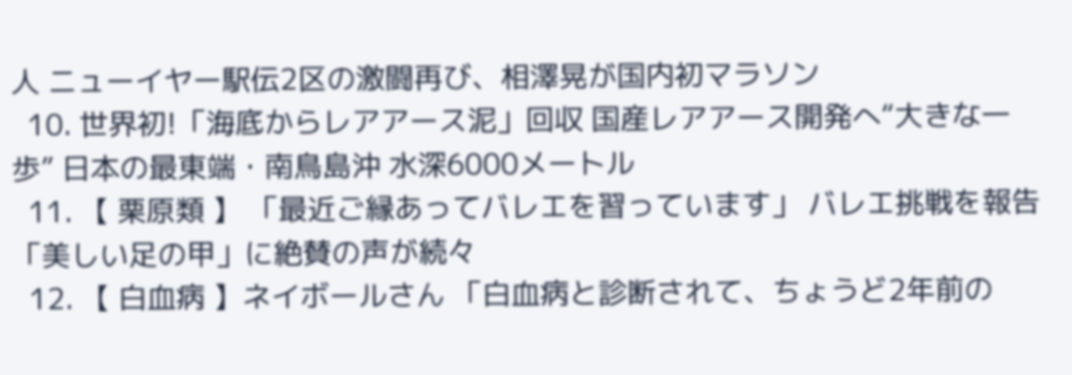人 ニューイヤー駅伝2区の激闘再び、相澤晃が国内初マラソン
  10. 世界初!「海底からレアアース泥」回収 国産レアアース開発へ“大きな一歩” 日本の最東端・南鳥島沖 水深6000メートル
  11. 【 栗原類 】 「最近ご縁あってバレエを習っています」 バレエ挑戦を報告 「美しい足の甲」に絶賛の声が続々
  12. 【 白血病 】ネイボールさん 「白血病と診断されて、ちょうど2年前の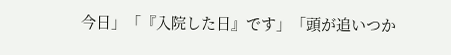今日」「『入院した日』です」「頭が追いつか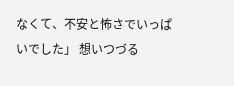なくて、不安と怖さでいっぱいでした」 想いつづる